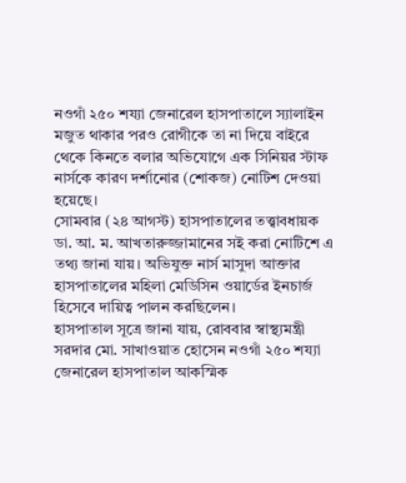নওগাঁ ২৫০ শয্যা জেনারেল হাসপাতালে স্যালাইন মজুত থাকার পরও রোগীকে তা না দিয়ে বাইরে থেকে কিনতে বলার অভিযোগে এক সিনিয়র স্টাফ নার্সকে কারণ দর্শানোর (শোকজ) নোটিশ দেওয়া হয়েছে।
সোমবার (২৪ আগস্ট) হাসপাতালের তত্ত্বাবধায়ক ডা. আ. ম. আখতারুজ্জামানের সই করা নোটিশে এ তথ্য জানা যায়। অভিযুক্ত নার্স মাসুদা আক্তার হাসপাতালের মহিলা মেডিসিন ওয়ার্ডের ইনচার্জ হিসেবে দায়িত্ব পালন করছিলেন।
হাসপাতাল সূত্রে জানা যায়, রোববার স্বাস্থ্যমন্ত্রী সরদার মো. সাখাওয়াত হোসেন নওগাঁ ২৫০ শয্যা জেনারেল হাসপাতাল আকস্মিক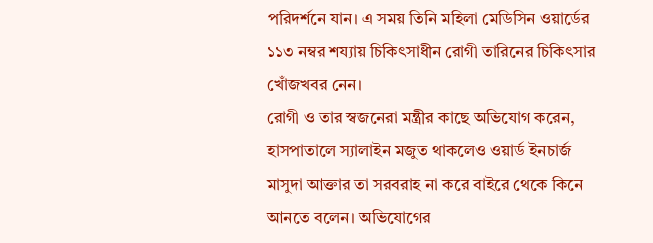পরিদর্শনে যান। এ সময় তিনি মহিলা মেডিসিন ওয়ার্ডের ১১৩ নম্বর শয্যায় চিকিৎসাধীন রোগী তারিনের চিকিৎসার খোঁজখবর নেন।
রোগী ও তার স্বজনেরা মন্ত্রীর কাছে অভিযোগ করেন, হাসপাতালে স্যালাইন মজুত থাকলেও ওয়ার্ড ইনচার্জ মাসুদা আক্তার তা সরবরাহ না করে বাইরে থেকে কিনে আনতে বলেন। অভিযোগের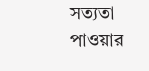সত্যতা পাওয়ার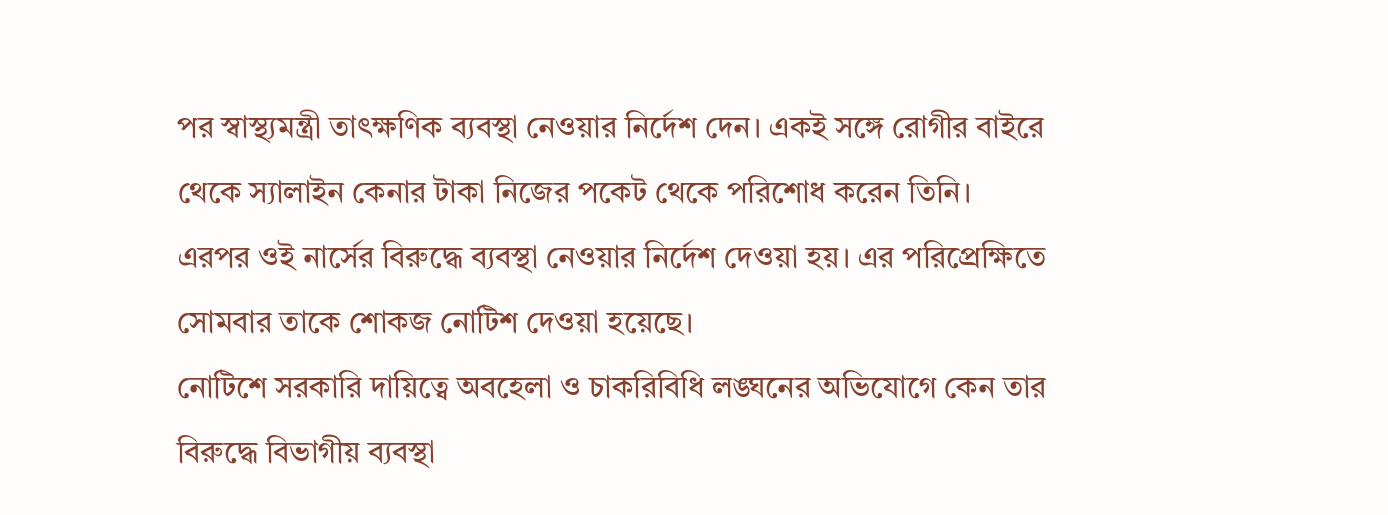পর স্বাস্থ্যমন্ত্রী তাৎক্ষণিক ব্যবস্থা নেওয়ার নির্দেশ দেন। একই সঙ্গে রোগীর বাইরে থেকে স্যালাইন কেনার টাকা নিজের পকেট থেকে পরিশোধ করেন তিনি।
এরপর ওই নার্সের বিরুদ্ধে ব্যবস্থা নেওয়ার নির্দেশ দেওয়া হয়। এর পরিপ্রেক্ষিতে সোমবার তাকে শোকজ নোটিশ দেওয়া হয়েছে।
নোটিশে সরকারি দায়িত্বে অবহেলা ও চাকরিবিধি লঙ্ঘনের অভিযোগে কেন তার বিরুদ্ধে বিভাগীয় ব্যবস্থা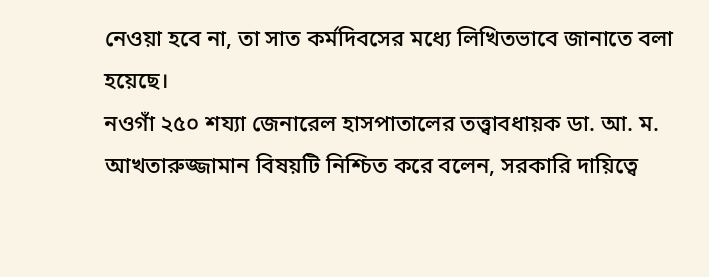নেওয়া হবে না, তা সাত কর্মদিবসের মধ্যে লিখিতভাবে জানাতে বলা হয়েছে।
নওগাঁ ২৫০ শয্যা জেনারেল হাসপাতালের তত্ত্বাবধায়ক ডা. আ. ম. আখতারুজ্জামান বিষয়টি নিশ্চিত করে বলেন, সরকারি দায়িত্বে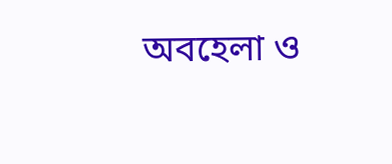অবহেলা ও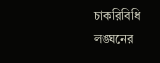চাকরিবিধি লঙ্ঘনের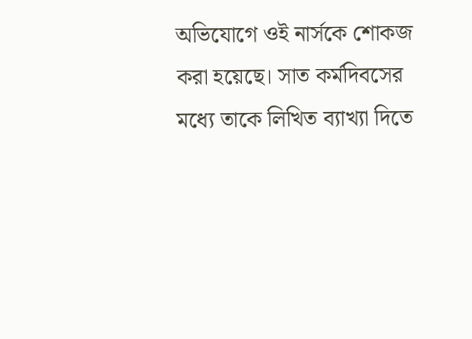অভিযোগে ওই নার্সকে শোকজ করা হয়েছে। সাত কর্মদিবসের মধ্যে তাকে লিখিত ব্যাখ্যা দিতে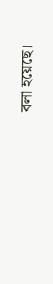বলা হয়েছে।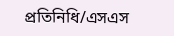প্রতিনিধি/এসএস